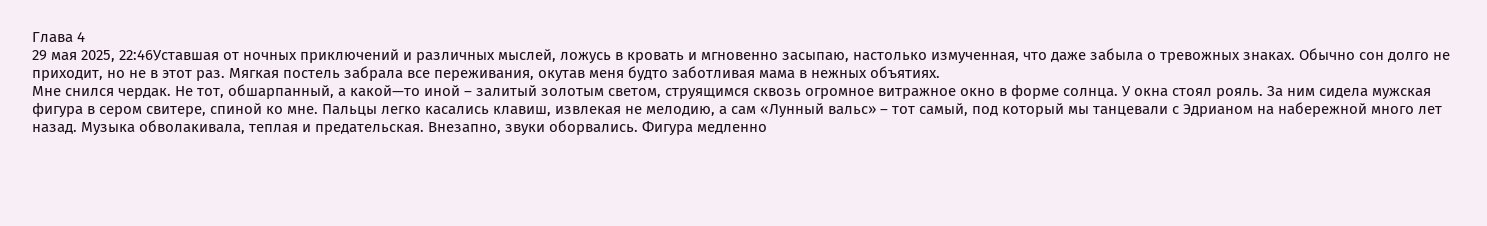Глава 4
29 мая 2025, 22:46Уставшая от ночных приключений и различных мыслей, ложусь в кровать и мгновенно засыпаю, настолько измученная, что даже забыла о тревожных знаках. Обычно сон долго не приходит, но не в этот раз. Мягкая постель забрала все переживания, окутав меня будто заботливая мама в нежных объятиях.
Мне снился чердак. Не тот, обшарпанный, а какой—то иной – залитый золотым светом, струящимся сквозь огромное витражное окно в форме солнца. У окна стоял рояль. За ним сидела мужская фигура в сером свитере, спиной ко мне. Пальцы легко касались клавиш, извлекая не мелодию, а сам «Лунный вальс» – тот самый, под который мы танцевали с Эдрианом на набережной много лет назад. Музыка обволакивала, теплая и предательская. Внезапно, звуки оборвались. Фигура медленно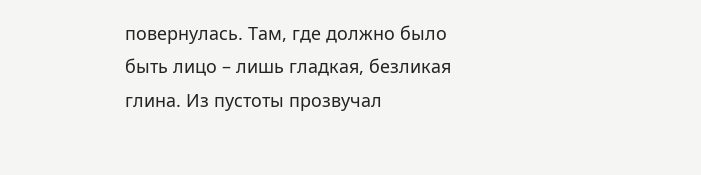повернулась. Там, где должно было быть лицо – лишь гладкая, безликая глина. Из пустоты прозвучал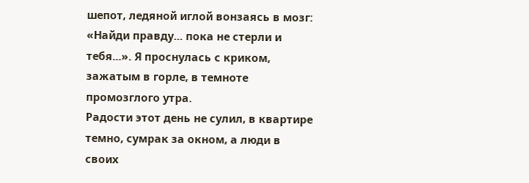шепот, ледяной иглой вонзаясь в мозг: «Найди правду... пока не стерли и тебя...». Я проснулась с криком, зажатым в горле, в темноте промозглого утра.
Радости этот день не сулил, в квартире темно, сумрак за окном, а люди в своих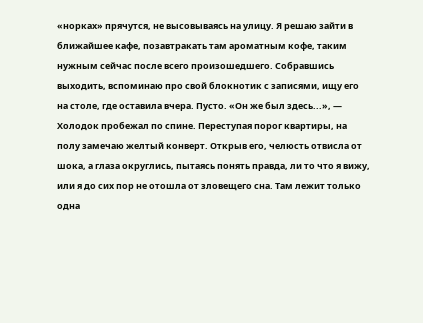«норках» прячутся, не высовываясь на улицу. Я решаю зайти в ближайшее кафе, позавтракать там ароматным кофе, таким нужным сейчас после всего произошедшего. Собравшись выходить, вспоминаю про свой блокнотик с записями, ищу его на столе, где оставила вчера. Пусто. «Он же был здесь...», — Холодок пробежал по спине. Переступая порог квартиры, на полу замечаю желтый конверт. Открыв его, челюсть отвисла от шока, а глаза округлись, пытаясь понять правда, ли то что я вижу, или я до сих пор не отошла от зловещего сна. Там лежит только одна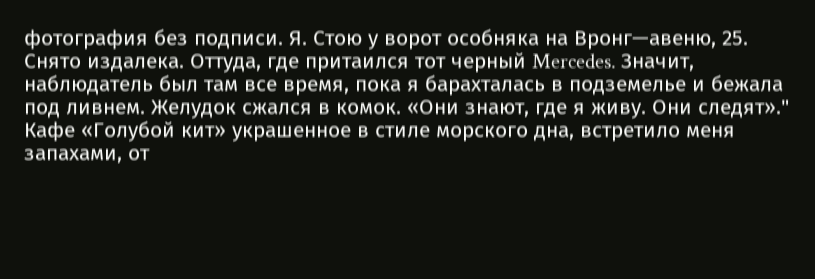фотография без подписи. Я. Стою у ворот особняка на Вронг—авеню, 25. Снято издалека. Оттуда, где притаился тот черный Mercedes. Значит, наблюдатель был там все время, пока я барахталась в подземелье и бежала под ливнем. Желудок сжался в комок. «Они знают, где я живу. Они следят»."
Кафе «Голубой кит» украшенное в стиле морского дна, встретило меня запахами, от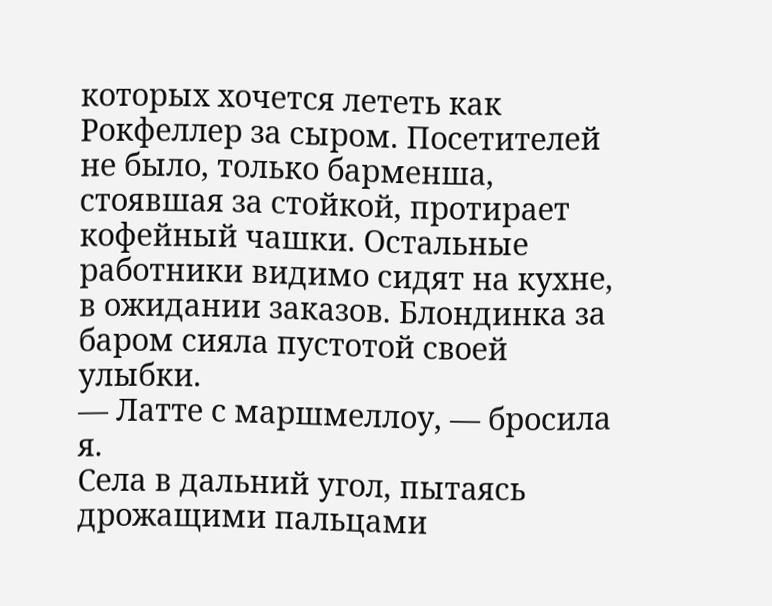которых хочется лететь как Рокфеллер за сыром. Посетителей не было, только барменша, стоявшая за стойкой, протирает кофейный чашки. Остальные работники видимо сидят на кухне, в ожидании заказов. Блондинка за баром сияла пустотой своей улыбки.
— Латте с маршмеллоу, — бросила я.
Села в дальний угол, пытаясь дрожащими пальцами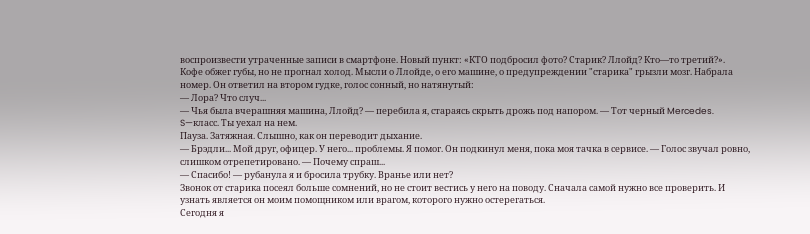воспроизвести утраченные записи в смартфоне. Новый пункт: «КТО подбросил фото? Старик? Ллойд? Кто—то третий?».
Кофе обжег губы, но не прогнал холод. Мысли о Ллойде, о его машине, о предупреждении "старика" грызли мозг. Набрала номер. Он ответил на втором гудке, голос сонный, но натянутый:
— Лора? Что случ...
— Чья была вчерашняя машина, Ллойд? — перебила я, стараясь скрыть дрожь под напором. — Тот черный Mercedes. S—класс. Ты уехал на нем.
Пауза. Затяжная. Слышно, как он переводит дыхание.
— Брэдли... Мой друг, офицер. У него... проблемы. Я помог. Он подкинул меня, пока моя тачка в сервисе. — Голос звучал ровно, слишком отрепетировано. — Почему спраш...
— Спасибо! — рубанула я и бросила трубку. Вранье или нет?
Звонок от старика посеял больше сомнений, но не стоит вестись у него на поводу. Сначала самой нужно все проверить. И узнать является он моим помощником или врагом, которого нужно остерегаться.
Сегодня я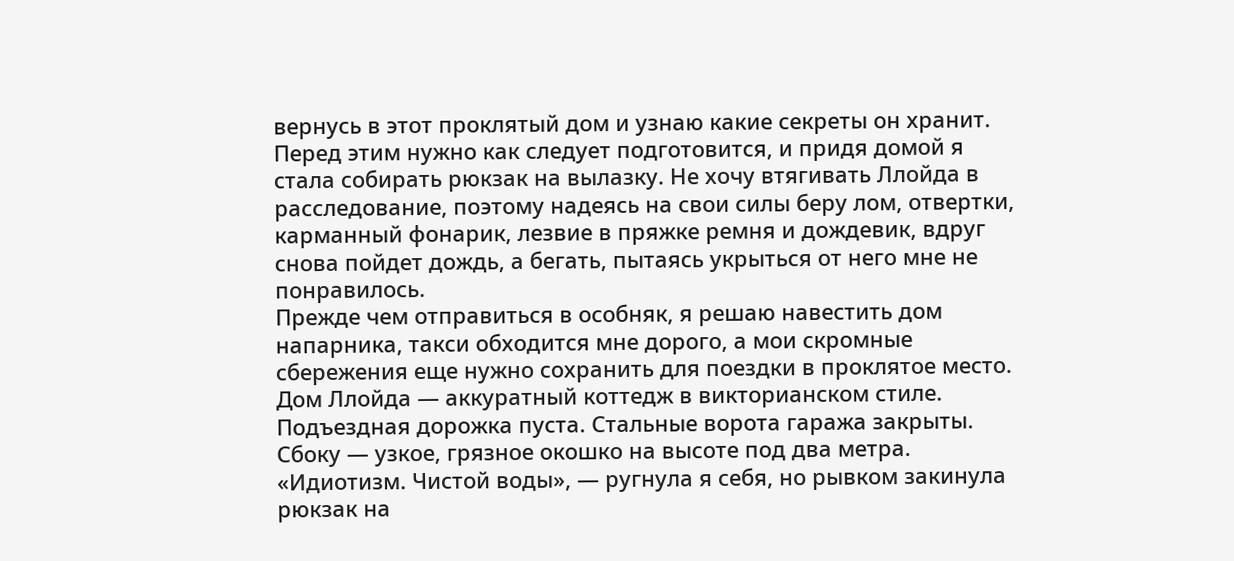вернусь в этот проклятый дом и узнаю какие секреты он хранит. Перед этим нужно как следует подготовится, и придя домой я стала собирать рюкзак на вылазку. Не хочу втягивать Ллойда в расследование, поэтому надеясь на свои силы беру лом, отвертки, карманный фонарик, лезвие в пряжке ремня и дождевик, вдруг снова пойдет дождь, а бегать, пытаясь укрыться от него мне не понравилось.
Прежде чем отправиться в особняк, я решаю навестить дом напарника, такси обходится мне дорого, а мои скромные сбережения еще нужно сохранить для поездки в проклятое место. Дом Ллойда — аккуратный коттедж в викторианском стиле. Подъездная дорожка пуста. Стальные ворота гаража закрыты. Сбоку — узкое, грязное окошко на высоте под два метра. «Идиотизм. Чистой воды», — ругнула я себя, но рывком закинула рюкзак на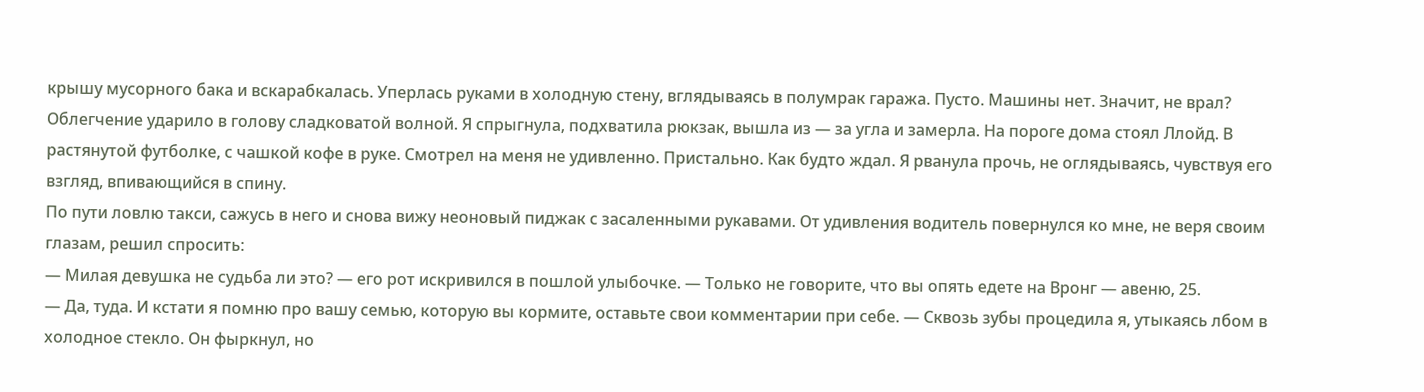крышу мусорного бака и вскарабкалась. Уперлась руками в холодную стену, вглядываясь в полумрак гаража. Пусто. Машины нет. Значит, не врал? Облегчение ударило в голову сладковатой волной. Я спрыгнула, подхватила рюкзак, вышла из — за угла и замерла. На пороге дома стоял Ллойд. В растянутой футболке, с чашкой кофе в руке. Смотрел на меня не удивленно. Пристально. Как будто ждал. Я рванула прочь, не оглядываясь, чувствуя его взгляд, впивающийся в спину.
По пути ловлю такси, сажусь в него и снова вижу неоновый пиджак с засаленными рукавами. От удивления водитель повернулся ко мне, не веря своим глазам, решил спросить:
— Милая девушка не судьба ли это? — его рот искривился в пошлой улыбочке. — Только не говорите, что вы опять едете на Вронг — авеню, 25.
— Да, туда. И кстати я помню про вашу семью, которую вы кормите, оставьте свои комментарии при себе. — Сквозь зубы процедила я, утыкаясь лбом в холодное стекло. Он фыркнул, но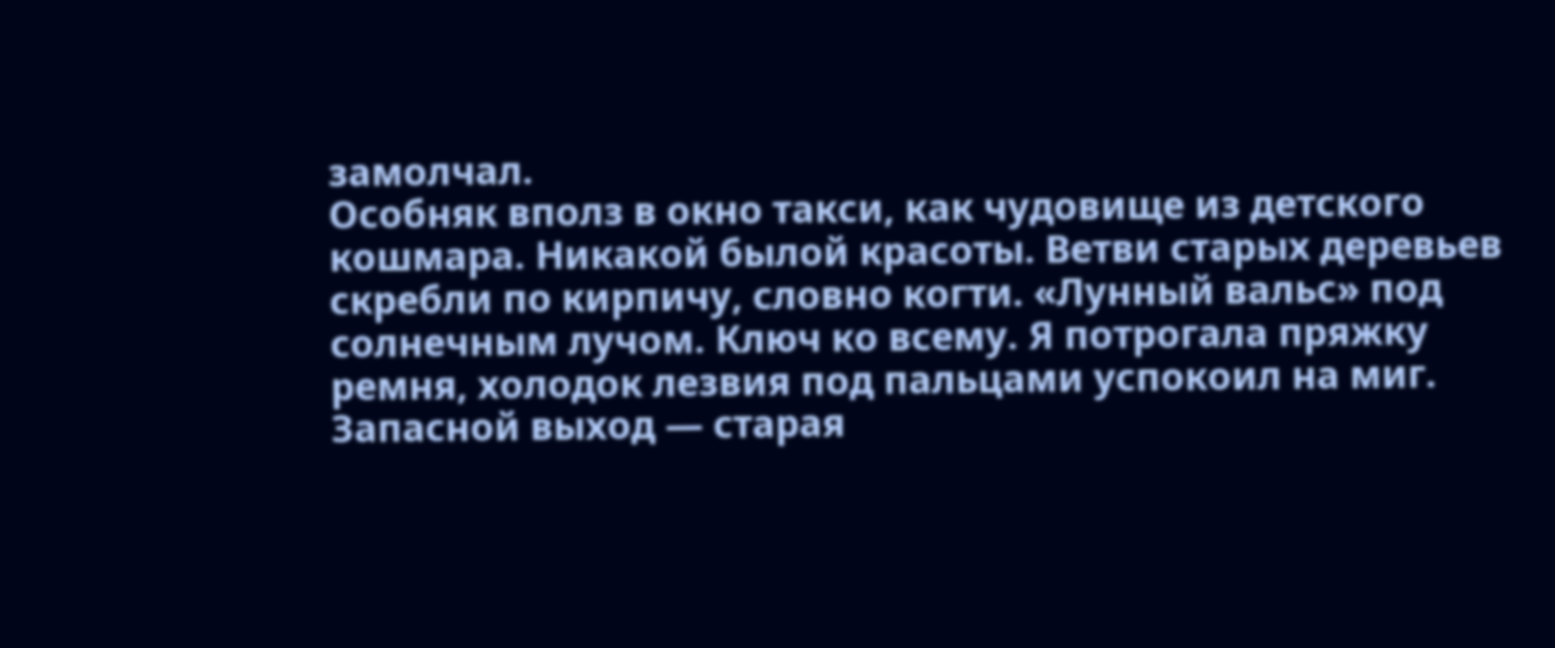замолчал.
Особняк вполз в окно такси, как чудовище из детского кошмара. Никакой былой красоты. Ветви старых деревьев скребли по кирпичу, словно когти. «Лунный вальс» под солнечным лучом. Ключ ко всему. Я потрогала пряжку ремня, холодок лезвия под пальцами успокоил на миг. Запасной выход — старая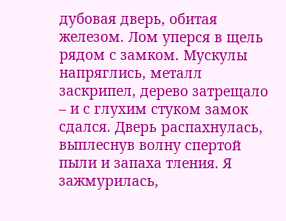дубовая дверь, обитая железом. Лом уперся в щель рядом с замком. Мускулы напряглись, металл заскрипел, дерево затрещало – и с глухим стуком замок сдался. Дверь распахнулась, выплеснув волну спертой пыли и запаха тления. Я зажмурилась,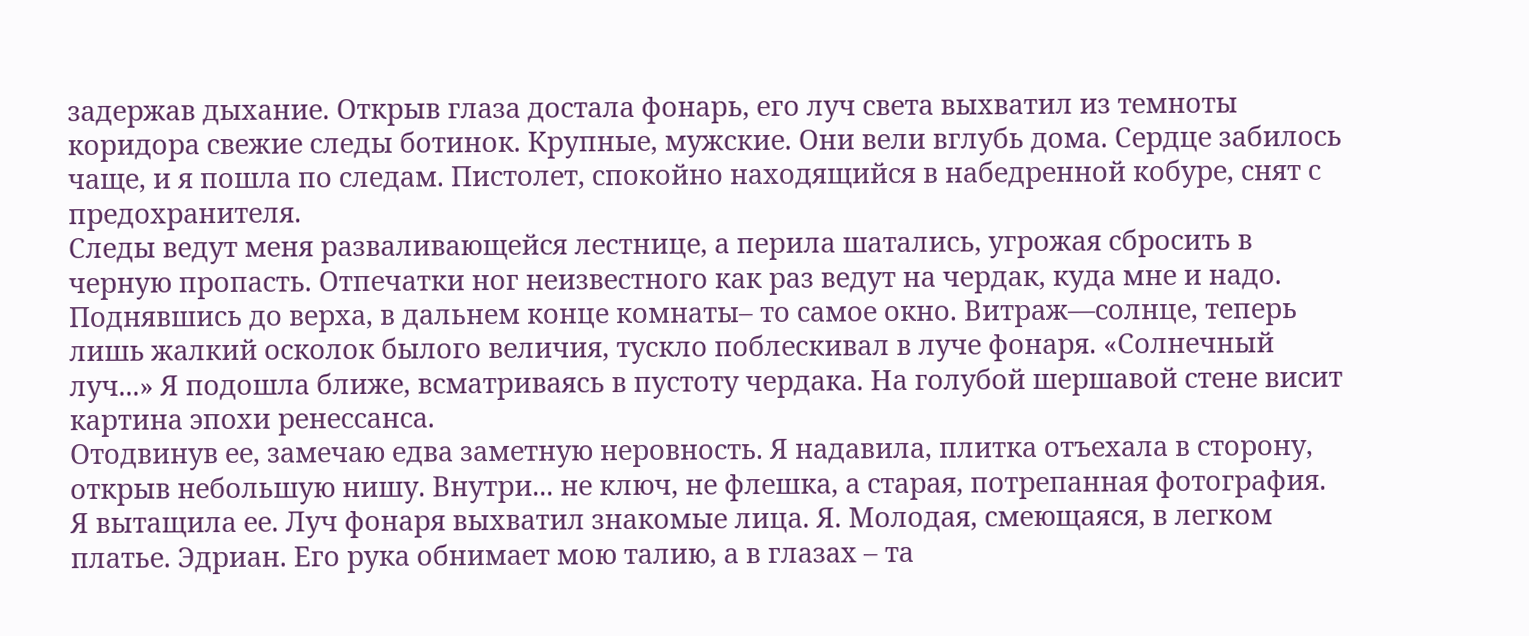задержав дыхание. Открыв глаза достала фонарь, его луч света выхватил из темноты коридора свежие следы ботинок. Крупные, мужские. Они вели вглубь дома. Сердце забилось чаще, и я пошла по следам. Пистолет, спокойно находящийся в набедренной кобуре, снят с предохранителя.
Следы ведут меня разваливающейся лестнице, а перила шатались, угрожая сбросить в черную пропасть. Отпечатки ног неизвестного как раз ведут на чердак, куда мне и надо. Поднявшись до верха, в дальнем конце комнаты– то самое окно. Витраж—солнце, теперь лишь жалкий осколок былого величия, тускло поблескивал в луче фонаря. «Солнечный луч...» Я подошла ближе, всматриваясь в пустоту чердака. На голубой шершавой стене висит картина эпохи ренессанса.
Отодвинув ее, замечаю едва заметную неровность. Я надавила, плитка отъехала в сторону, открыв небольшую нишу. Внутри... не ключ, не флешка, а старая, потрепанная фотография. Я вытащила ее. Луч фонаря выхватил знакомые лица. Я. Молодая, смеющаяся, в легком платье. Эдриан. Его рука обнимает мою талию, а в глазах – та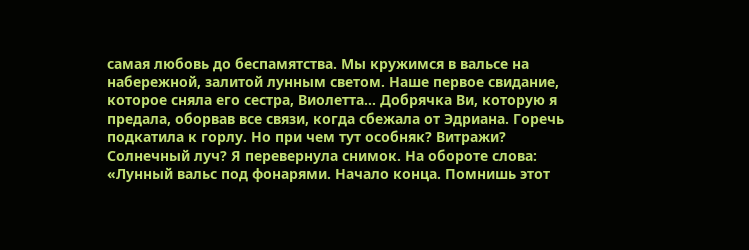самая любовь до беспамятства. Мы кружимся в вальсе на набережной, залитой лунным светом. Наше первое свидание, которое сняла его сестра, Виолетта... Добрячка Ви, которую я предала, оборвав все связи, когда сбежала от Эдриана. Горечь подкатила к горлу. Но при чем тут особняк? Витражи? Солнечный луч? Я перевернула снимок. На обороте слова:
«Лунный вальс под фонарями. Начало конца. Помнишь этот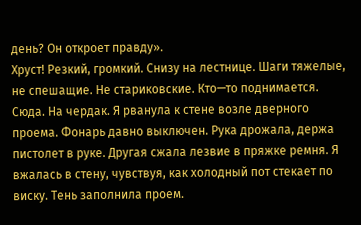день? Он откроет правду».
Хруст! Резкий, громкий. Снизу на лестнице. Шаги тяжелые, не спешащие. Не стариковские. Кто—то поднимается. Сюда. На чердак. Я рванула к стене возле дверного проема. Фонарь давно выключен. Рука дрожала, держа пистолет в руке. Другая сжала лезвие в пряжке ремня. Я вжалась в стену, чувствуя, как холодный пот стекает по виску. Тень заполнила проем.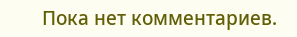Пока нет комментариев.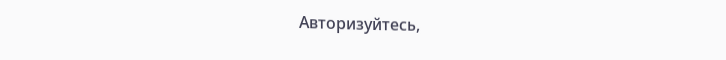Авторизуйтесь,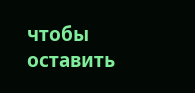чтобы оставить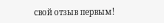свой отзыв первым!